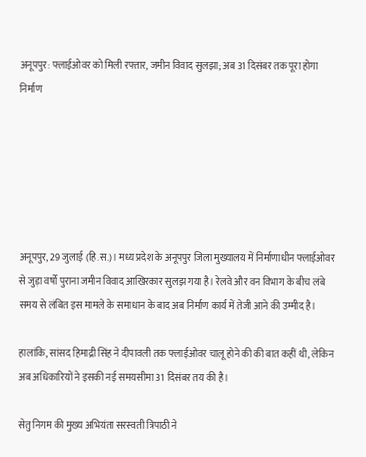अनूपपुर: फ्लाईओवर को मिली रफ्तार, जमीन विवाद सुलझा; अब 31 दिसंबर तक पूरा होगा निर्माण






अनूपपुर, 29 जुलाई (हि.स.)। मध्य प्रदेश के अनूपपुर जिला मुख्यालय में निर्माणाधीन फ्लाईओवर से जुड़ा वर्षों पुराना जमीन विवाद आखिरकार सुलझ गया है। रेलवे और वन विभाग के बीच लंबे समय से लंबित इस मामले के समाधान के बाद अब निर्माण कार्य में तेजी आने की उम्मीद है।

हालांकि, सांसद हिमाद्री सिंह ने दीपावली तक फ्लाईओवर चालू होने की की बात कहीं थी, लेकिन अब अधिकारियों ने इसकी नई समयसीमा 31 दिसंबर तय की है।

सेतु निगम की मुख्य अभियंता सरस्वती त्रिपाठी ने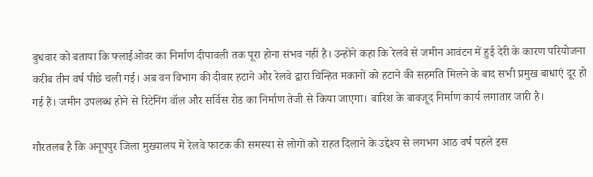बुधवार को बताया कि फ्लाईओवर का निर्माण दीपावली तक पूरा होना संभव नहीं है। उन्होंने कहा कि रेलवे से जमीन आवंटन में हुई देरी के कारण परियोजना करीब तीन वर्ष पीछे चली गई। अब वन विभाग की दीवार हटाने और रेलवे द्वारा चिन्हित मकानों को हटाने की सहमति मिलने के बाद सभी प्रमुख बाधाएं दूर हो गई हैं। जमीन उपलब्ध होने से रिटेनिंग वॉल और सर्विस रोड का निर्माण तेजी से किया जाएगा। बारिश के बावजूद निर्माण कार्य लगातार जारी है।

गौरतलब है कि अनूपपुर जिला मुख्यालय में रेलवे फाटक की समस्या से लोगों को राहत दिलाने के उद्देश्य से लगभग आठ वर्ष पहले इस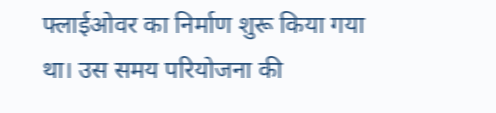फ्लाईओवर का निर्माण शुरू किया गया था। उस समय परियोजना की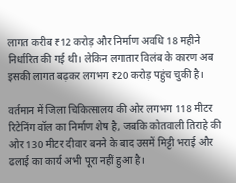लागत करीब ₹12 करोड़ और निर्माण अवधि 18 महीने निर्धारित की गई थी। लेकिन लगातार विलंब के कारण अब इसकी लागत बढ़कर लगभग ₹20 करोड़ पहुंच चुकी है।

वर्तमान में जिला चिकित्सालय की ओर लगभग 118 मीटर रिटेनिंग वॉल का निर्माण शेष है, जबकि कोतवाली तिराहे की ओर 130 मीटर दीवार बनने के बाद उसमें मिट्टी भराई और ढलाई का कार्य अभी पूरा नहीं हुआ है।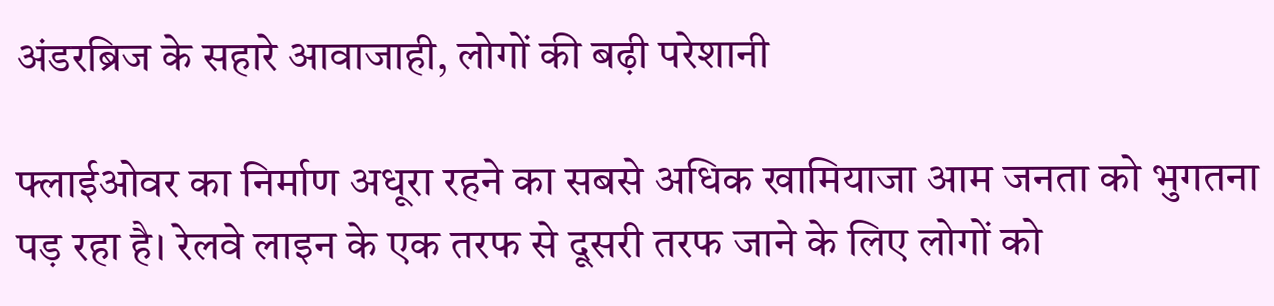अंडरब्रिज के सहारे आवाजाही, लोगों की बढ़ी परेशानी

फ्लाईओवर का निर्माण अधूरा रहने का सबसे अधिक खामियाजा आम जनता को भुगतना पड़ रहा है। रेलवे लाइन के एक तरफ से दूसरी तरफ जाने के लिए लोगों को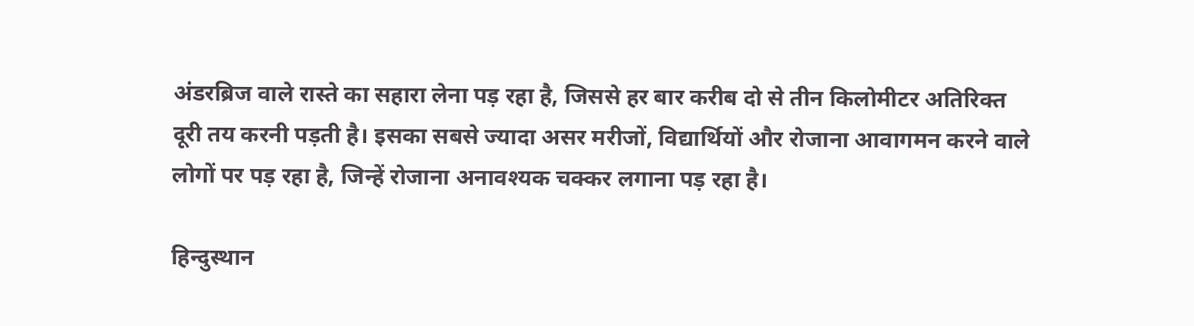अंडरब्रिज वाले रास्ते का सहारा लेना पड़ रहा है, जिससे हर बार करीब दो से तीन किलोमीटर अतिरिक्त दूरी तय करनी पड़ती है। इसका सबसे ज्यादा असर मरीजों, विद्यार्थियों और रोजाना आवागमन करने वाले लोगों पर पड़ रहा है, जिन्हें रोजाना अनावश्यक चक्कर लगाना पड़ रहा है।

हिन्दुस्थान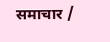समाचार /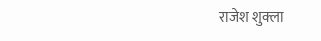राजेश शुक्ला